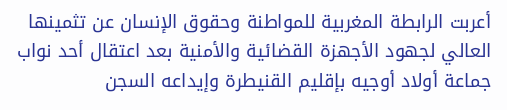أعربت الرابطة المغربية للمواطنة وحقوق الإنسان عن تثمينها العالي لجهود الأجهزة القضائية والأمنية بعد اعتقال أحد نواب جماعة أولاد أوجيه بإقليم القنيطرة وإيداعه السجن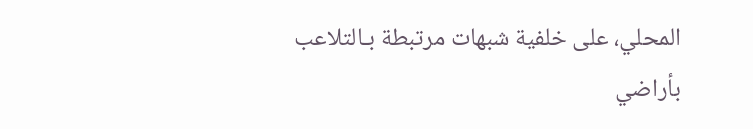المحلي، على خلفية شبهات مرتبطة بـالتلاعب بأراضي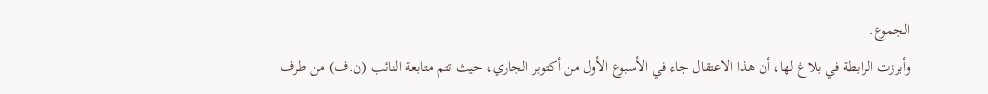الجموع.
وأبرزت الرابطة في بلاغ لها، أن هذا الاعتقال جاء في الأسبوع الأول من أكتوبر الجاري، حيث تتم متابعة النائب (ن.ف) من طرف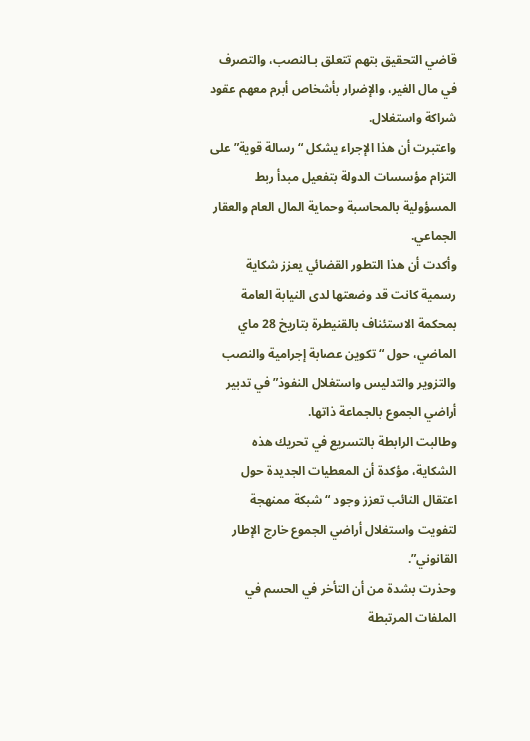قاضي التحقيق بتهم تتعلق بـالنصب، والتصرف في مال الغير، والإضرار بأشخاص أبرم معهم عقود شراكة واستغلال.
واعتبرت أن هذا الإجراء يشكل “رسالة قوية” على التزام مؤسسات الدولة بتفعيل مبدأ ربط المسؤولية بالمحاسبة وحماية المال العام والعقار الجماعي.
وأكدت أن هذا التطور القضائي يعزز شكاية رسمية كانت قد وضعتها لدى النيابة العامة بمحكمة الاستئناف بالقنيطرة بتاريخ 28 ماي الماضي، حول “تكوين عصابة إجرامية والنصب والتزوير والتدليس واستغلال النفوذ” في تدبير أراضي الجموع بالجماعة ذاتها.
وطالبت الرابطة بالتسريع في تحريك هذه الشكاية، مؤكدة أن المعطيات الجديدة حول اعتقال النائب تعزز وجود “شبكة ممنهجة لتفويت واستغلال أراضي الجموع خارج الإطار القانوني”.
وحذرت بشدة من أن التأخر في الحسم في الملفات المرتبطة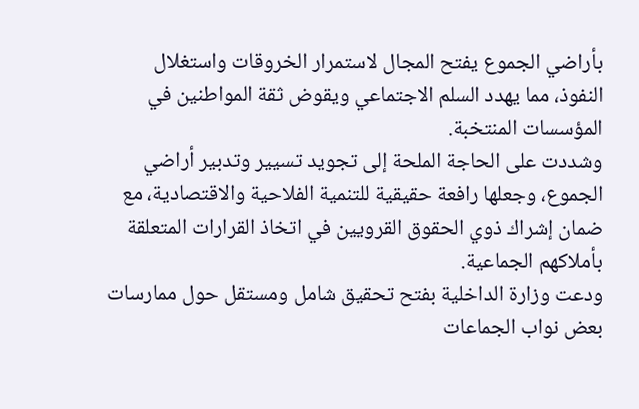بأراضي الجموع يفتح المجال لاستمرار الخروقات واستغلال النفوذ، مما يهدد السلم الاجتماعي ويقوض ثقة المواطنين في المؤسسات المنتخبة.
وشددت على الحاجة الملحة إلى تجويد تسيير وتدبير أراضي الجموع، وجعلها رافعة حقيقية للتنمية الفلاحية والاقتصادية، مع ضمان إشراك ذوي الحقوق القرويين في اتخاذ القرارات المتعلقة بأملاكهم الجماعية.
ودعت وزارة الداخلية بفتح تحقيق شامل ومستقل حول ممارسات بعض نواب الجماعات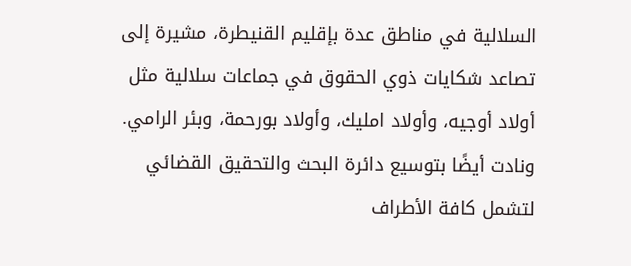السلالية في مناطق عدة بإقليم القنيطرة، مشيرة إلى تصاعد شكايات ذوي الحقوق في جماعات سلالية مثل أولاد أوجيه، وأولاد امليك، وأولاد بورحمة، وبئر الرامي.
ونادت أيضًا بتوسيع دائرة البحث والتحقيق القضائي لتشمل كافة الأطراف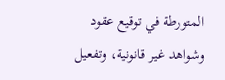المتورطة في توقيع عقود وشواهد غير قانونية، وتفعيل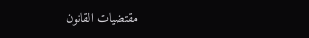مقتضيات القانون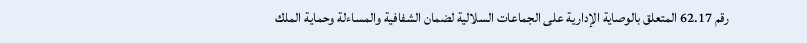رقم 62.17 المتعلق بالوصاية الإدارية على الجماعات السلالية لضمان الشفافية والمساءلة وحماية الملك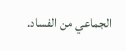الجماعي من الفساد.